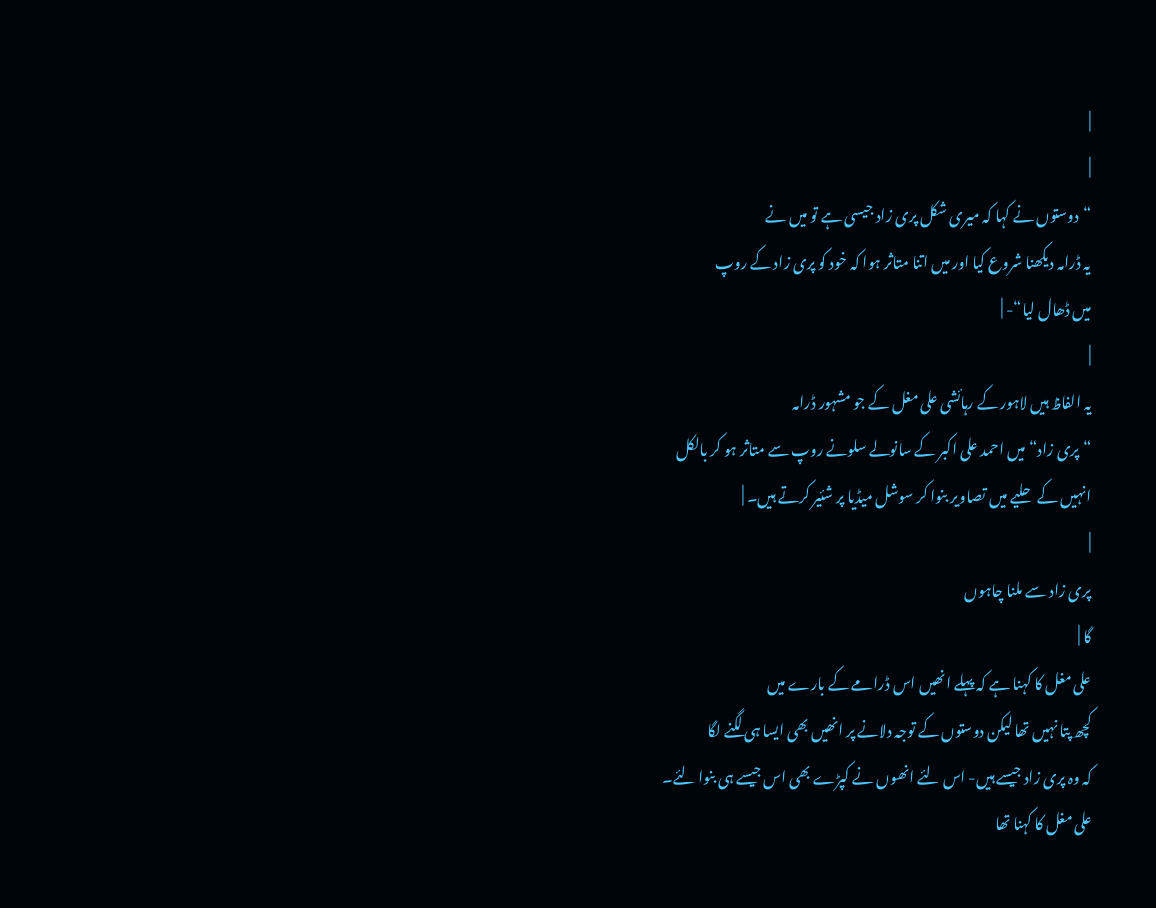|
|
“دوستوں نے کہا کہ میری شکل پری زاد جیسی ہے تو میں نے
یہ ڈرامہ دیکھنا شروع کیا اور میں اتنا متاثر ہوا کہ خود کو پری زاد کے روپ
میں ڈھال لیا“- |
|
یہ الفاظ ہیں لاہور کے رہائشی علی مغل کے جو مشہور ڈرامہ
“پری زاد“ میں احمد علی اکبر کے سانولے سلونے روپ سے متاثر ہو کر بالکل
انہیں کے حلیے میں تصاویر بنوا کر سوشل میڈیا پر شئیر کرتے ہیں۔ |
|
پری زاد سے ملنا چاہوں
گا |
علی مغل کا کہنا ہے کہ پہلے انھیں اس ڈرامے کے بارے میں
کچھ پتا نہیں تھا لیکن دوستوں کے توجہ دلانے پر انھیں بھی ایسا ہی لگنے لگا
کہ وہ پری زاد جیسے ہیں- اس لئے انھوں نے کپڑے بھی اس جیسے ہی بنوا لئے۔
علی مغل کا کہنا تھا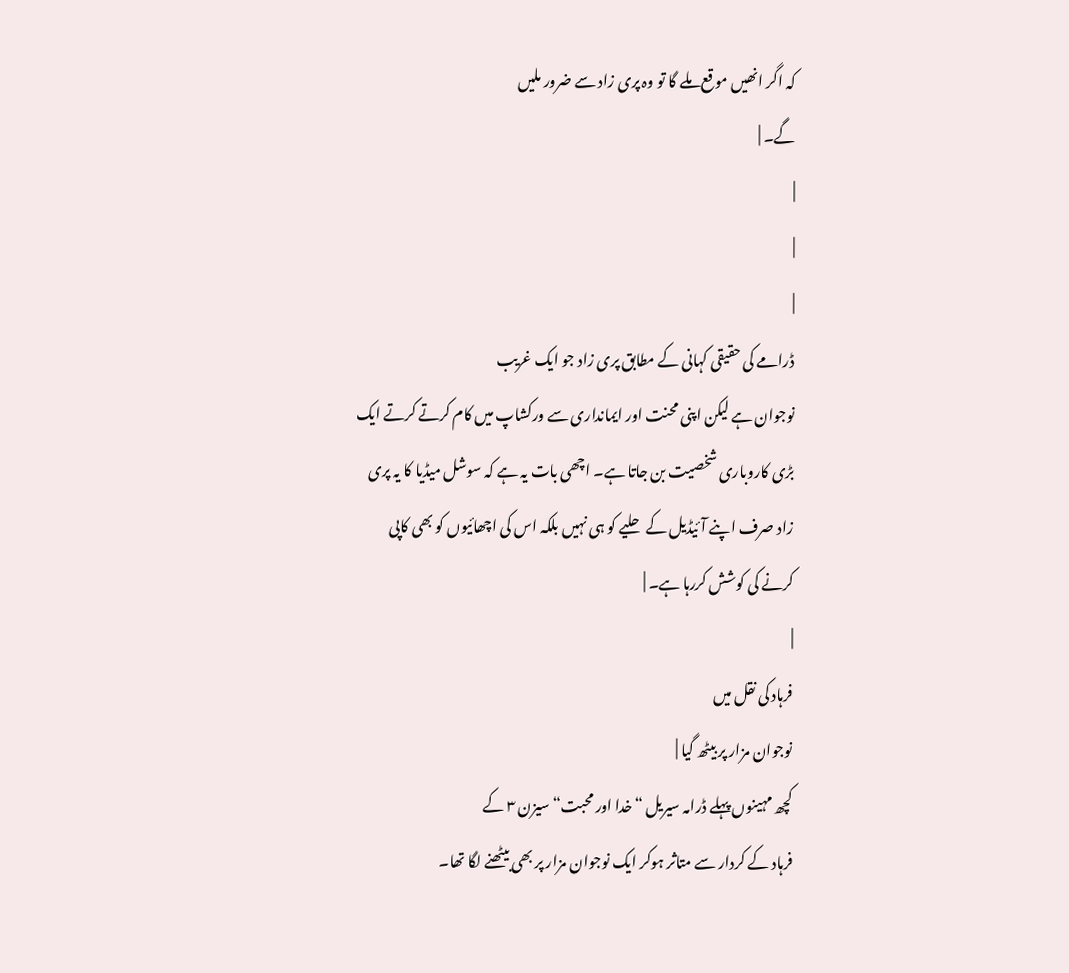کہ اگر انھیں موقع ملے گا تو وہ پری زاد سے ضرور ملیں
گے۔ |
|
|
|
ڈرامے کی حقیقی کہانی کے مطابق پری زاد جو ایک غریب
نوجوان ہے لیکن اپنی محنت اور ایمانداری سے ورکشاپ میں کام کرتے کرتے ایک
بڑی کاروباری شخصیت بن جاتا ہے۔ اچھی بات یہ ہے کہ سوشل میڈیا کا یہ پری
زاد صرف اپنے آئیڈیل کے حلیے کو ہی نہیں بلکہ اس کی اچھائیوں کو بھی کاپی
کرنے کی کوشش کررہا ہے۔ |
|
فرہاد کی نقل میں
نوجوان مزار پر بیٹھ گیا |
کچھ مہینوں پہلے ڈرامہ سیریل “خدا اور محبت“ سیزن ٣ کے
فرہاد کے کردار سے متاثر ہوکر ایک نوجوان مزار پر بھی بیٹھنے لگا تھا۔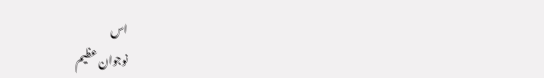اس
نوجوان عظیم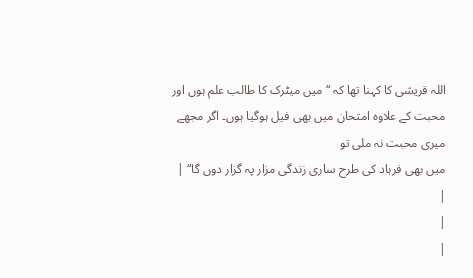اللہ قریشی کا کہنا تھا کہ “میں میٹرک کا طالب علم ہوں اور
محبت کے علاوہ امتحان میں بھی فیل ہوگیا ہوں۔ اگر مجھے میری محبت نہ ملی تو
میں بھی فرہاد کی طرح ساری زندگی مزار پہ گزار دوں گا“ |
|
|
|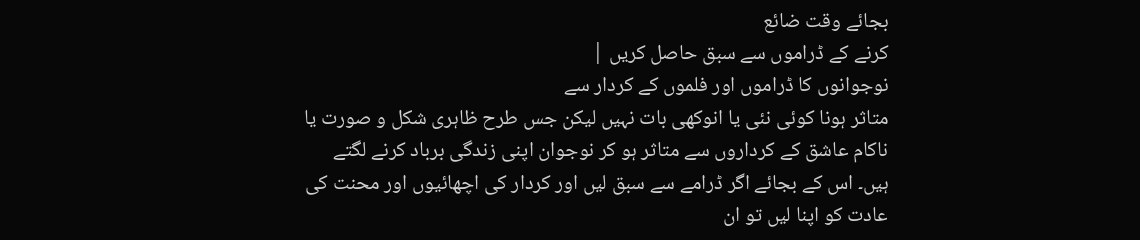بجائے وقت ضائع
کرنے کے ڈراموں سے سبق حاصل کریں |
نوجوانوں کا ڈراموں اور فلموں کے کردار سے
متاثر ہونا کوئی نئی یا انوکھی بات نہیں لیکن جس طرح ظاہری شکل و صورت یا
ناکام عاشق کے کرداروں سے متاثر ہو کر نوجوان اپنی زندگی برباد کرنے لگتے
ہیں۔ اس کے بجائے اگر ڈرامے سے سبق لیں اور کردار کی اچھائیوں اور محنت کی
عادت کو اپنا لیں تو ان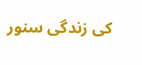کی زندگی سنور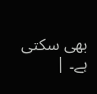بھی سکتی ہے۔ |